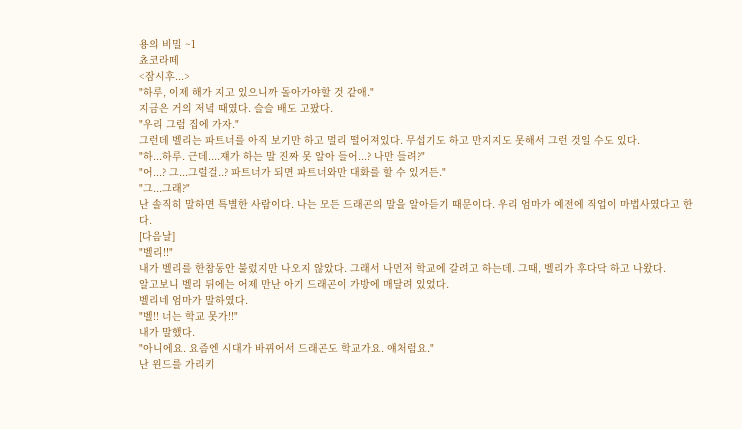용의 비밀 ~1
쵸코라떼
<잠시후...>
"하루, 이제 해가 지고 있으니까 돌아가야할 것 같애."
지금은 거의 저녘 때였다. 슬슬 배도 고팠다.
"우리 그럼 집에 가자."
그런데 벨리는 파트너를 아직 보기만 하고 멀리 떨어져있다. 무섭기도 하고 만지지도 못해서 그런 것일 수도 있다.
"하...하루. 근데....쟤가 하는 말 진짜 못 알아 들어...? 나만 들려?"
"어...? 그...그럴걸..? 파트너가 되면 파트너와만 대화를 할 수 있거든."
"그...그래?"
난 솔직히 말하면 특별한 사람이다. 나는 모든 드래곤의 말을 알아듣기 때문이다. 우리 엄마가 예전에 직업이 마법사였다고 한다.
[다음날]
"벨리!!"
내가 벨리를 한참동안 불렀지만 나오지 않았다. 그래서 나먼저 학교에 갈려고 하는데. 그때, 벨리가 후다닥 하고 나왔다.
알고보니 벨리 뒤에는 어제 만난 아기 드래곤이 가방에 매달려 있었다.
벨리네 엄마가 말하였다.
"벨!! 너는 학교 못가!!"
내가 말했다.
"아니에요. 요즘엔 시대가 바뀌어서 드래곤도 학교가요. 얘처럼요."
난 윈드를 가리키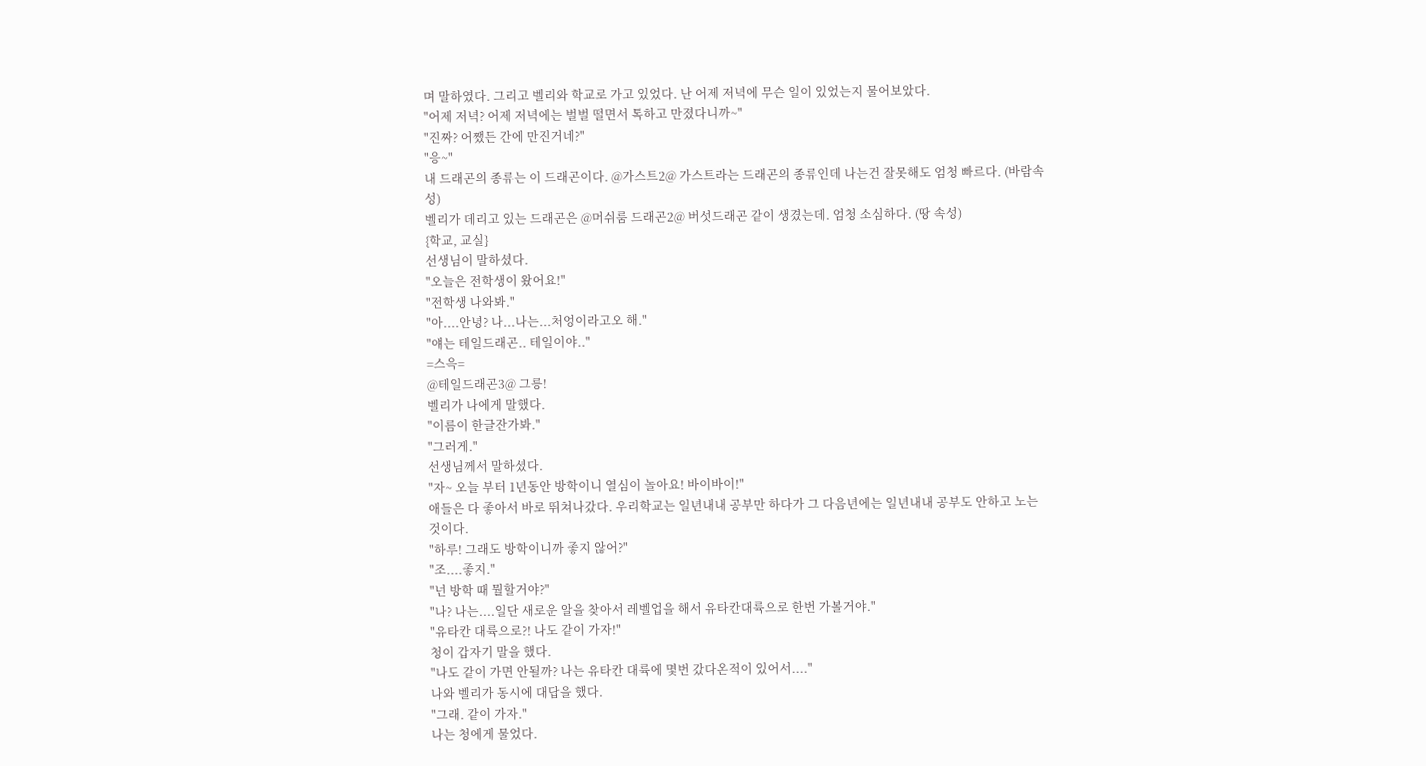며 말하였다. 그리고 벨리와 학교로 가고 있었다. 난 어제 저녁에 무슨 일이 있었는지 물어보았다.
"어제 저녁? 어제 저녁에는 벌벌 떨면서 톡하고 만졌다니까~"
"진짜? 어쨌든 간에 만진거네?"
"응~"
내 드래곤의 종류는 이 드래곤이다. @가스트2@ 가스트라는 드래곤의 종류인데 나는건 잘못해도 엄청 빠르다. (바람속성)
벨리가 데리고 있는 드래곤은 @머쉬룸 드래곤2@ 버섯드래곤 같이 생겼는데. 엄청 소심하다. (땅 속성)
{학교, 교실}
선생님이 말하셨다.
"오늘은 전학생이 왔어요!"
"전학생 나와봐."
"아....안녕? 나...나는...처엉이라고오 해."
"얘는 테일드래곤.. 테일이야.."
=스윽=
@테일드래곤3@ 그릉!
벨리가 나에게 말했다.
"이름이 한글잔가봐."
"그러게."
선생님께서 말하셨다.
"자~ 오늘 부터 1년동안 방학이니 열심이 놀아요! 바이바이!"
애들은 다 좋아서 바로 뛰쳐나갔다. 우리학교는 일년내내 공부만 하다가 그 다음년에는 일년내내 공부도 안하고 노는 것이다.
"하루! 그래도 방학이니까 좋지 않어?"
"조....좋지."
"넌 방학 때 뭘할거야?"
"나? 나는....일단 새로운 알을 찾아서 레벨업을 해서 유타칸대륙으로 한번 가볼거야."
"유타칸 대륙으로?! 나도 같이 가자!"
청이 갑자기 말을 했다.
"나도 같이 가면 안될까? 나는 유타칸 대륙에 몇번 갔다온적이 있어서...."
나와 벨리가 동시에 대답을 했다.
"그래. 같이 가자."
나는 청에게 물었다.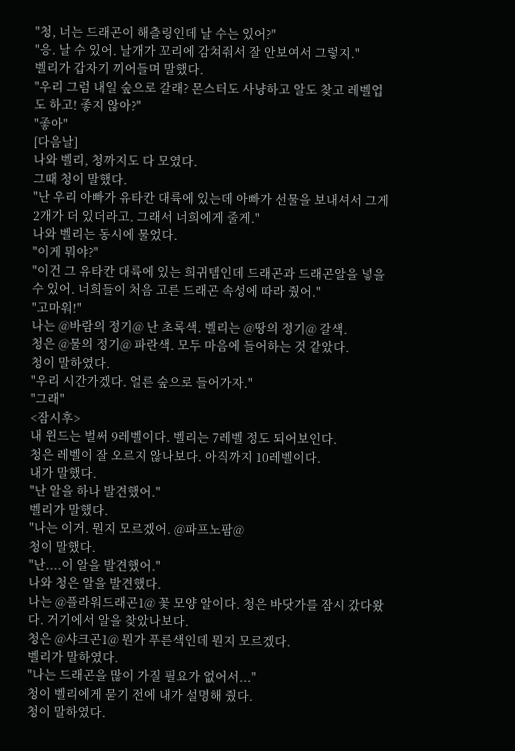"청, 너는 드래곤이 해츨링인데 날 수는 있어?"
"응. 날 수 있어. 날개가 꼬리에 감쳐줘서 잘 안보여서 그렇지."
벨리가 갑자기 끼어들며 말했다.
"우리 그럼 내일 숲으로 갈래? 몬스터도 사냥하고 알도 찾고 레벨업도 하고! 좋지 않아?"
"좋아"
[다음날]
나와 벨리, 청까지도 다 모였다.
그때 청이 말했다.
"난 우리 아빠가 유타칸 대륙에 있는데 아빠가 선물을 보내셔서 그게 2개가 더 있더라고. 그래서 너희에게 줄게."
나와 벨리는 동시에 물었다.
"이게 뭐야?"
"이건 그 유타칸 대륙에 있는 희귀템인데 드래곤과 드래곤알을 넣을 수 있어. 너희들이 처음 고른 드래곤 속성에 따라 줬어."
"고마워!"
나는 @바람의 정기@ 난 초록색. 벨리는 @땅의 정기@ 갈색.
청은 @물의 정기@ 파란색. 모두 마음에 들어하는 것 같았다.
청이 말하였다.
"우리 시간가겠다. 얼른 숲으로 들어가자."
"그래"
<잠시후>
내 윈드는 벌써 9레벨이다. 벨리는 7레벨 정도 되어보인다.
청은 레벨이 잘 오르지 않나보다. 아직까지 10레벨이다.
내가 말했다.
"난 알을 하나 발견했어."
벨리가 말했다.
"나는 이거. 뭔지 모르겠어. @파프노팜@
청이 말했다.
"난....이 알을 발견했어."
나와 청은 알을 발견했다.
나는 @플라워드래곤1@ 꽃 모양 알이다. 청은 바닷가를 잠시 갔다왔다. 거기에서 알을 찾았나보다.
청은 @샤크곤1@ 뭔가 푸른색인데 뭔지 모르겠다.
벨리가 말하였다.
"나는 드래곤을 많이 가질 필요가 없어서..."
청이 벨리에게 묻기 전에 내가 설명해 줬다.
청이 말하였다.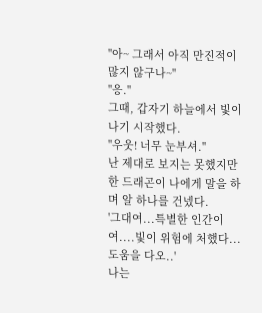"아~ 그래서 아직 만진적이 많지 않구나~"
"응."
그때, 갑자기 하늘에서 빛이 나기 시작했다.
"우웃! 너무 눈부셔."
난 제대로 보지는 못했지만 한 드래곤이 나에게 말을 하며 알 하나를 건넸다.
'그대여...특별한 인간이여....빛이 위험에 처했다...도움을 다오..'
나는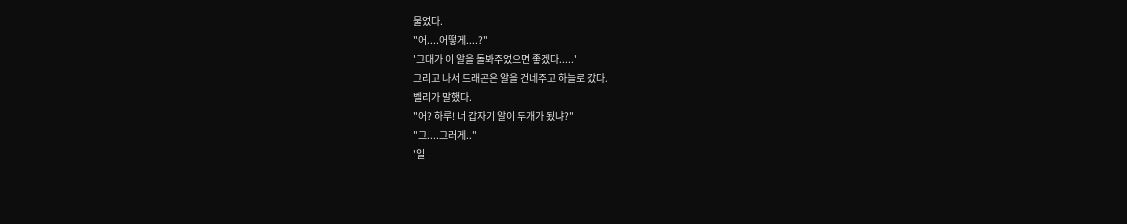물었다.
"어....어떻게....?"
'그대가 이 알을 돌봐주었으면 좋겠다.....'
그리고 나서 드래곤은 알을 건네주고 하늘로 갔다.
벨리가 말했다.
"어? 하루! 너 갑자기 알이 두개가 됬냐?"
"그....그러게.."
'일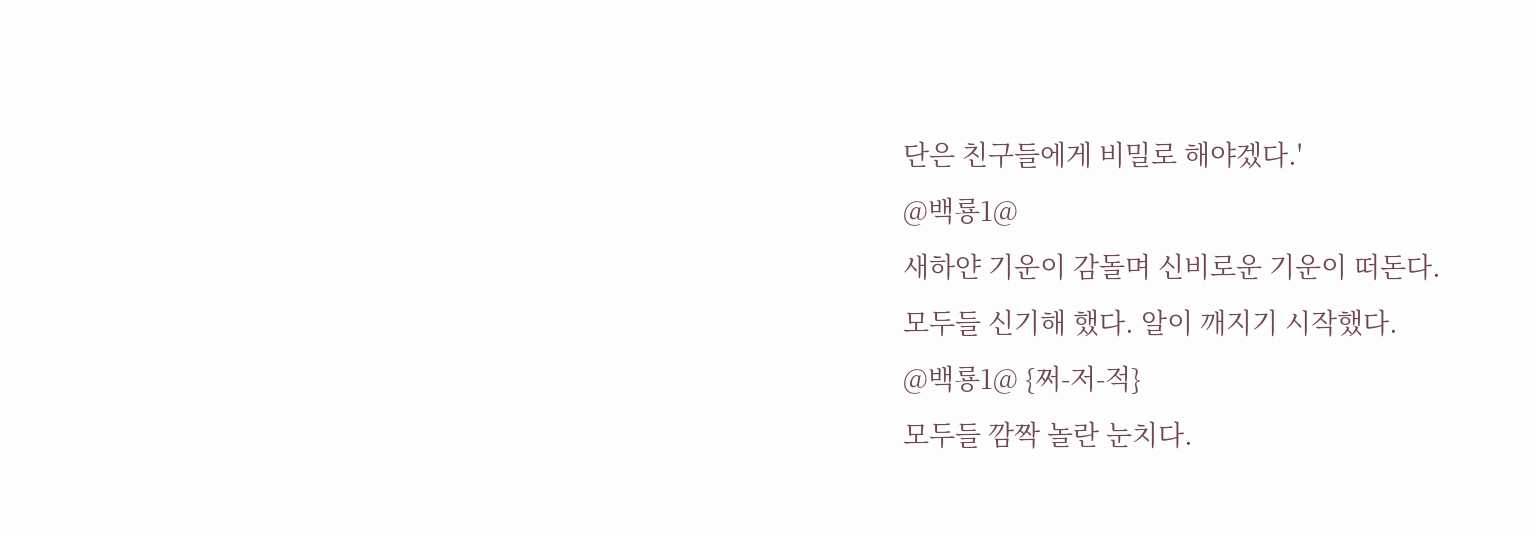단은 친구들에게 비밀로 해야겠다.'
@백룡1@
새하얀 기운이 감돌며 신비로운 기운이 떠돈다.
모두들 신기해 했다. 알이 깨지기 시작했다.
@백룡1@ {쩌-저-적}
모두들 깜짝 놀란 눈치다.